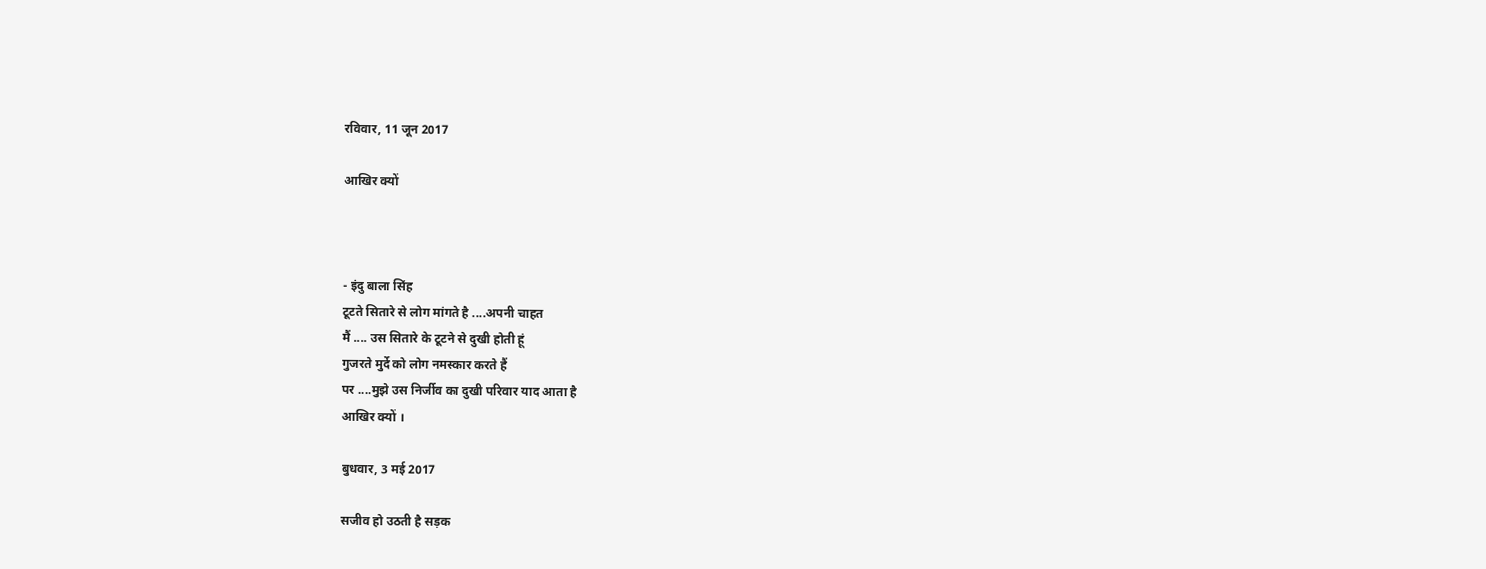रविवार, 11 जून 2017

आखिर क्यों



- इंदु बाला सिंह
टूटते सितारे से लोग मांगते है ....अपनी चाहत
मैं .... उस सितारे के टूटने से दुखी होती हूं
गुजरते मुर्दे को लोग नमस्कार करते हैं
पर ....मुझे उस निर्जीव का दुखी परिवार याद आता है
आखिर क्यों ।

बुधवार, 3 मई 2017

सजीव हो उठती है सड़क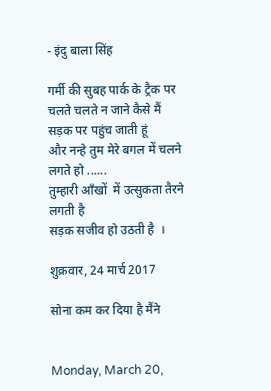- इंदु बाला सिंह

गर्मी की सुबह पार्क के ट्रैक पर चलते चलते न जाने कैसे मैं सड़क पर पहुंच जाती हूं
और नन्हे तुम मेरे बगल में चलने लगते हो ......
तुम्हारी आँखों  में उत्सुकता तैरने लगती है
सड़क सजीव हो उठती है  ।

शुक्रवार, 24 मार्च 2017

सोना कम कर दिया है मैंने


Monday, March 20,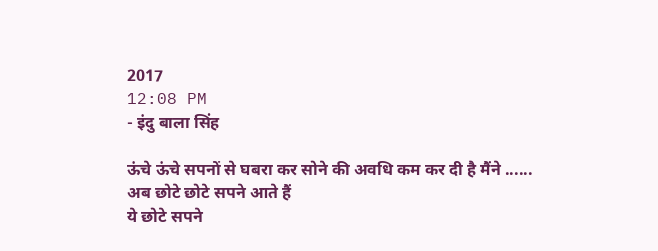2017
12:08 PM
- इंदु बाला सिंह

ऊंचे ऊंचे सपनों से घबरा कर सोने की अवधि कम कर दी है मैंने ......
अब छोटे छोटे सपने आते हैं
ये छोटे सपने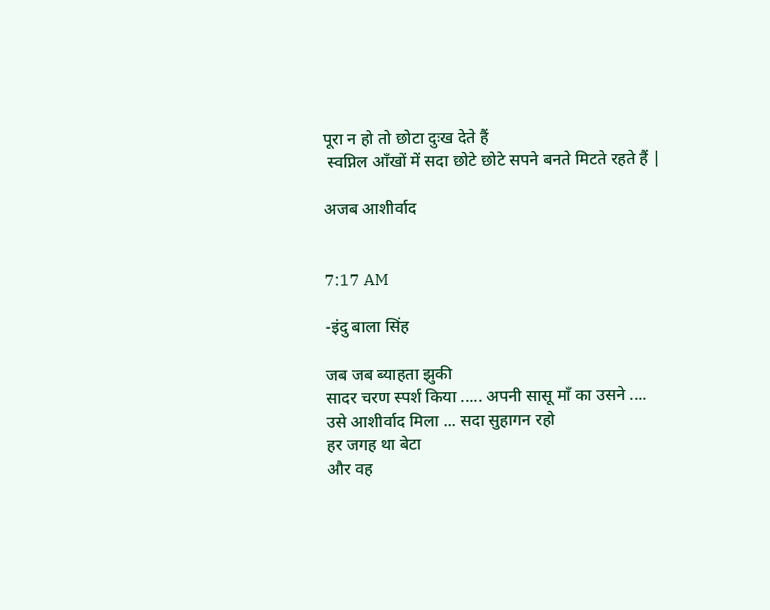पूरा न हो तो छोटा दुःख देते हैं
 स्वप्निल आँखों में सदा छोटे छोटे सपने बनते मिटते रहते हैं |

अजब आशीर्वाद


7:17 AM

-इंदु बाला सिंह

जब जब ब्याहता झुकी
सादर चरण स्पर्श किया ..... अपनी सासू माँ का उसने ....
उसे आशीर्वाद मिला ... सदा सुहागन रहो
हर जगह था बेटा
और वह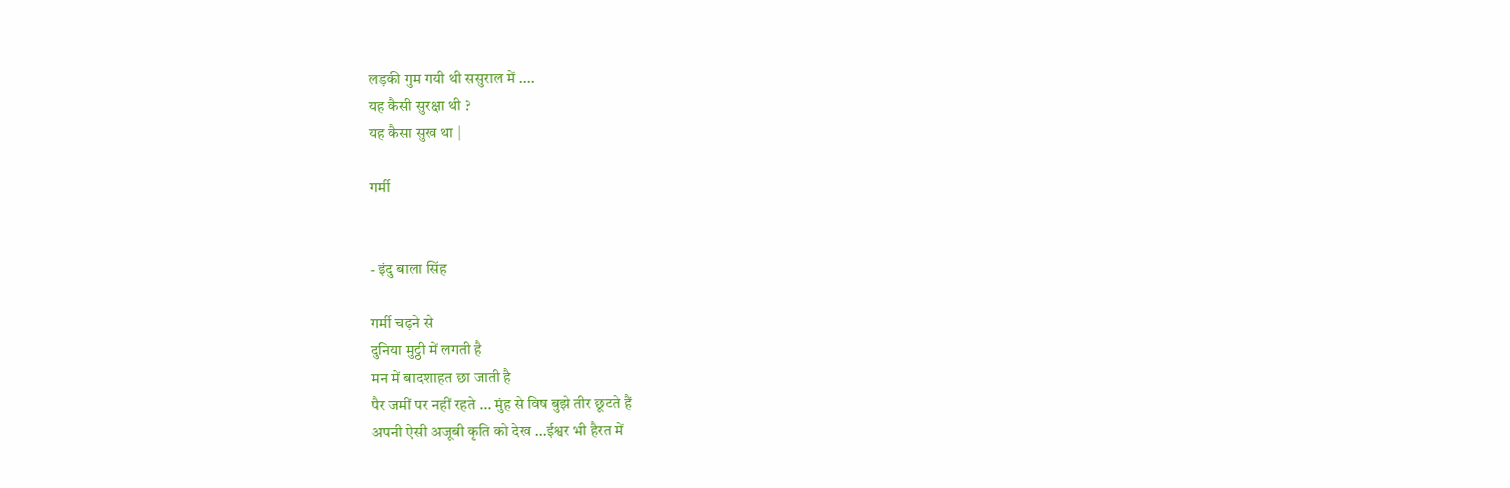लड़की गुम गयी थी ससुराल में ....
यह कैसी सुरक्षा थी ?
यह कैसा सुख था |

गर्मी


- इंदु बाला सिंह

गर्मी चढ़ने से
दुनिया मुट्ठी में लगती है
मन में बादशाहत छा जाती है
पैर जमीं पर नहीं रहते ... मुंह से विष बुझे तीर छूटते हैं
अपनी ऐसी अजूबी कृति को देख ...ईश्वर भी हैरत में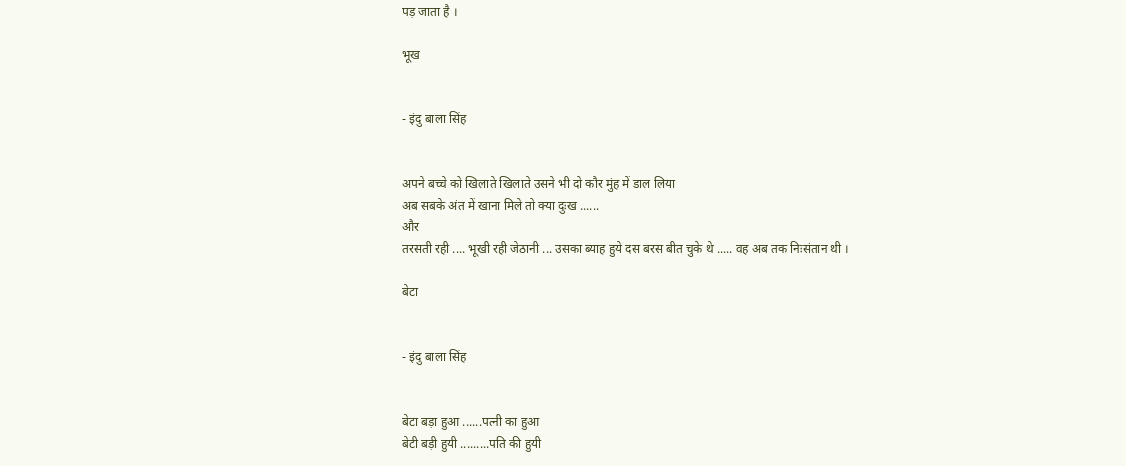पड़ जाता है ।

भूख


- इंदु बाला सिंह


अपने बच्चे को खिलाते खिलाते उसने भी दो कौर मुंह में डाल लिया
अब सबके अंत में खाना मिले तो क्या दुःख ......
और
तरसती रही .... भूखी रही जेठानी ... उसका ब्याह हुये दस बरस बीत चुके थे ..... वह अब तक निःसंतान थी ।

बेटा


- इंदु बाला सिंह


बेटा बड़ा हुआ ......पत्नी का हुआ
बेटी बड़ी हुयी .........पति की हुयी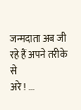जन्मदाता अब जी रहे हैं अपने तरीके से
अरे ! ...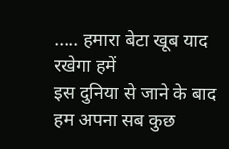..... हमारा बेटा खूब याद रखेगा हमें
इस दुनिया से जाने के बाद हम अपना सब कुछ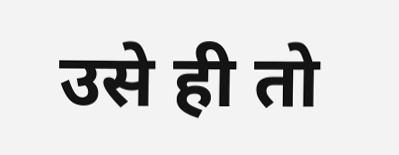उसे ही तो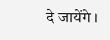दे जायेंगे ।